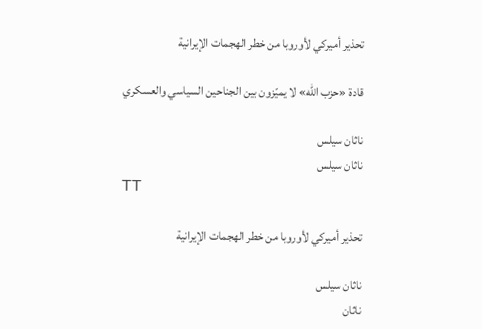تحذير أميركي لأوروبا من خطر الهجمات الإيرانية

قادة «حزب الله» لا يميّزون بين الجناحين السياسي والعسكري

ناثان سيلس
ناثان سيلس
TT

تحذير أميركي لأوروبا من خطر الهجمات الإيرانية

ناثان سيلس
ناثان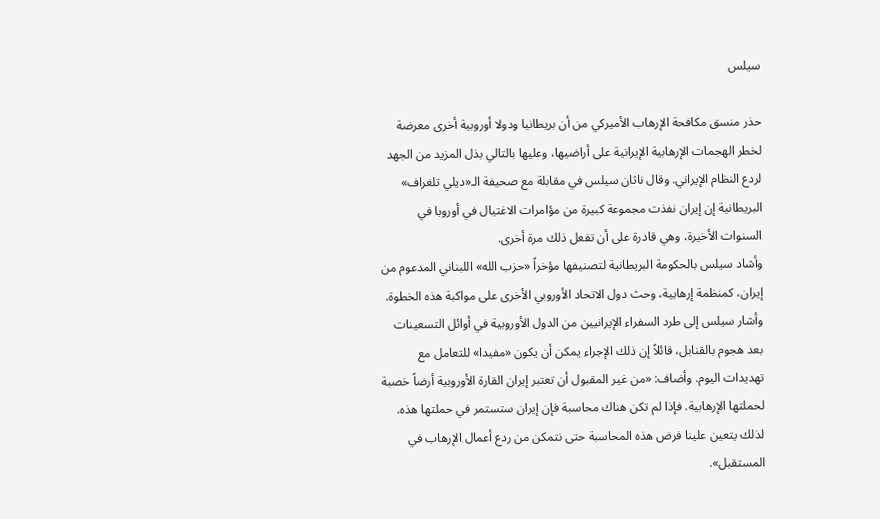سيلس

حذر منسق مكافحة الإرهاب الأميركي من أن بريطانيا ودولا أوروبية أخرى معرضة لخطر الهجمات الإرهابية الإيرانية على أراضيها، وعليها بالتالي بذل المزيد من الجهد لردع النظام الإيراني. وقال ناثان سيلس في مقابلة مع صحيفة الـ«ديلي تلغراف» البريطانية إن إيران نفذت مجموعة كبيرة من مؤامرات الاغتيال في أوروبا في السنوات الأخيرة، وهي قادرة على أن تفعل ذلك مرة أخرى.
وأشاد سيلس بالحكومة البريطانية لتصنيفها مؤخراً «حزب الله» اللبناني المدعوم من إيران، كمنظمة إرهابية، وحث دول الاتحاد الأوروبي الأخرى على مواكبة هذه الخطوة. وأشار سيلس إلى طرد السفراء الإيرانيين من الدول الأوروبية في أوائل التسعينات بعد هجوم بالقنابل، قائلاً إن ذلك الإجراء يمكن أن يكون «مفيدا» للتعامل مع تهديدات اليوم. وأضاف: «من غير المقبول أن تعتبر إيران القارة الأوروبية أرضاً خصبة لحملتها الإرهابية. فإذا لم تكن هناك محاسبة فإن إيران ستستمر في حملتها هذه. لذلك يتعين علينا فرض هذه المحاسبة حتى نتمكن من ردع أعمال الإرهاب في المستقبل».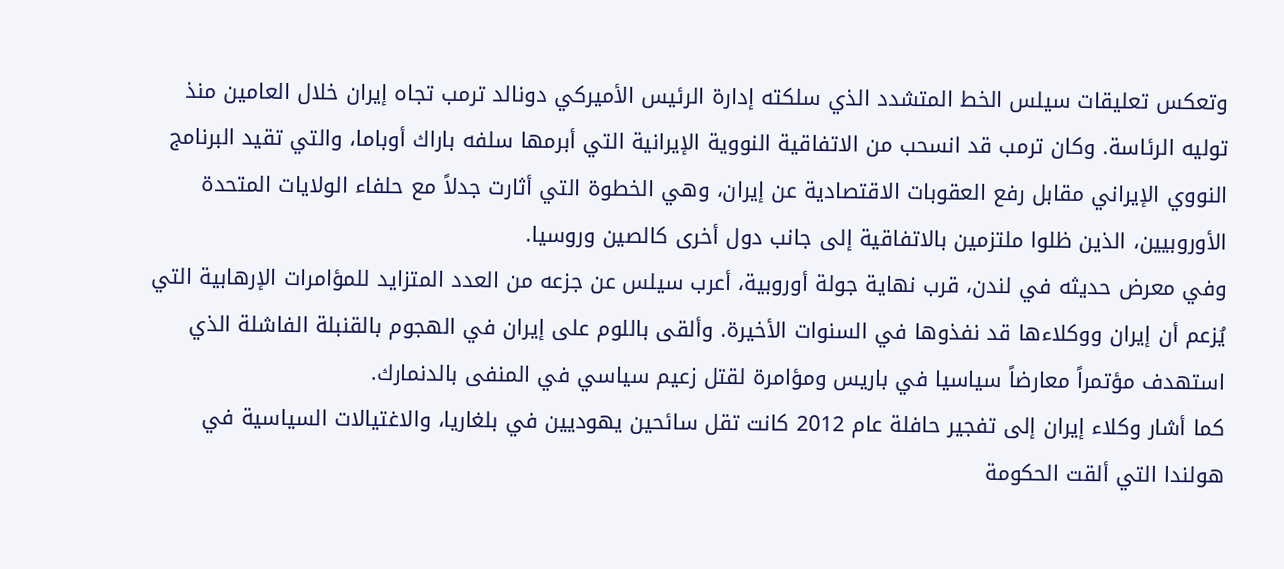وتعكس تعليقات سيلس الخط المتشدد الذي سلكته إدارة الرئيس الأميركي دونالد ترمب تجاه إيران خلال العامين منذ توليه الرئاسة. وكان ترمب قد انسحب من الاتفاقية النووية الإيرانية التي أبرمها سلفه باراك أوباما، والتي تقيد البرنامج النووي الإيراني مقابل رفع العقوبات الاقتصادية عن إيران، وهي الخطوة التي أثارت جدلاً مع حلفاء الولايات المتحدة الأوروبيين، الذين ظلوا ملتزمين بالاتفاقية إلى جانب دول أخرى كالصين وروسيا.
وفي معرض حديثه في لندن، قرب نهاية جولة أوروبية، أعرب سيلس عن جزعه من العدد المتزايد للمؤامرات الإرهابية التي يُزعم أن إيران ووكلاءها قد نفذوها في السنوات الأخيرة. وألقى باللوم على إيران في الهجوم بالقنبلة الفاشلة الذي استهدف مؤتمراً معارضاً سياسيا في باريس ومؤامرة لقتل زعيم سياسي في المنفى بالدنمارك.
كما أشار وكلاء إيران إلى تفجير حافلة عام 2012 كانت تقل سائحين يهوديين في بلغاريا، والاغتيالات السياسية في هولندا التي ألقت الحكومة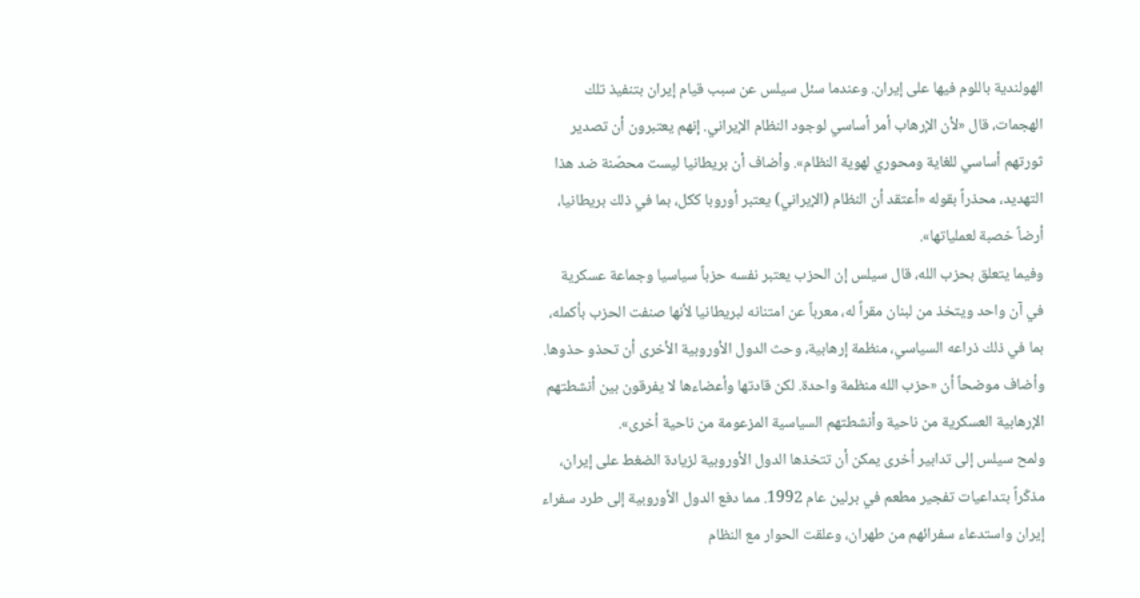الهولندية باللوم فيها على إيران. وعندما سئل سيلس عن سبب قيام إيران بتنفيذ تلك الهجمات، قال «لأن الإرهاب أمر أساسي لوجود النظام الإيراني. إنهم يعتبرون أن تصدير ثورتهم أساسي للغاية ومحوري لهوية النظام». وأضاف أن بريطانيا ليست محصّنة ضد هذا التهديد، محذراً بقوله «أعتقد أن النظام (الإيراني) يعتبر أوروبا ككل، بما في ذلك بريطانيا، أرضاً خصبة لعملياتها».
وفيما يتعلق بحزب الله، قال سيلس إن الحزب يعتبر نفسه حزباً سياسيا وجماعة عسكرية في آن واحد ويتخذ من لبنان مقراً له، معرباً عن امتنانه لبريطانيا لأنها صنفت الحزب بأكمله، بما في ذلك ذراعه السياسي، منظمة إرهابية، وحث الدول الأوروبية الأخرى أن تحذو حذوها. وأضاف موضحاً أن «حزب الله منظمة واحدة. لكن قادتها وأعضاءها لا يفرقون بين أنشطتهم الإرهابية العسكرية من ناحية وأنشطتهم السياسية المزعومة من ناحية أخرى».
ولمح سيلس إلى تدابير أخرى يمكن أن تتخذها الدول الأوروبية لزيادة الضغط على إيران، مذكّراً بتداعيات تفجير مطعم في برلين عام 1992. مما دفع الدول الأوروبية إلى طرد سفراء إيران واستدعاء سفرائهم من طهران، وعلقت الحوار مع النظام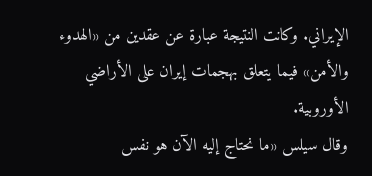الإيراني. وكانت النتيجة عبارة عن عقدين من «الهدوء والأمن» فيما يتعلق بهجمات إيران على الأراضي الأوروبية.
وقال سيلس «ما نحتاج إليه الآن هو نفس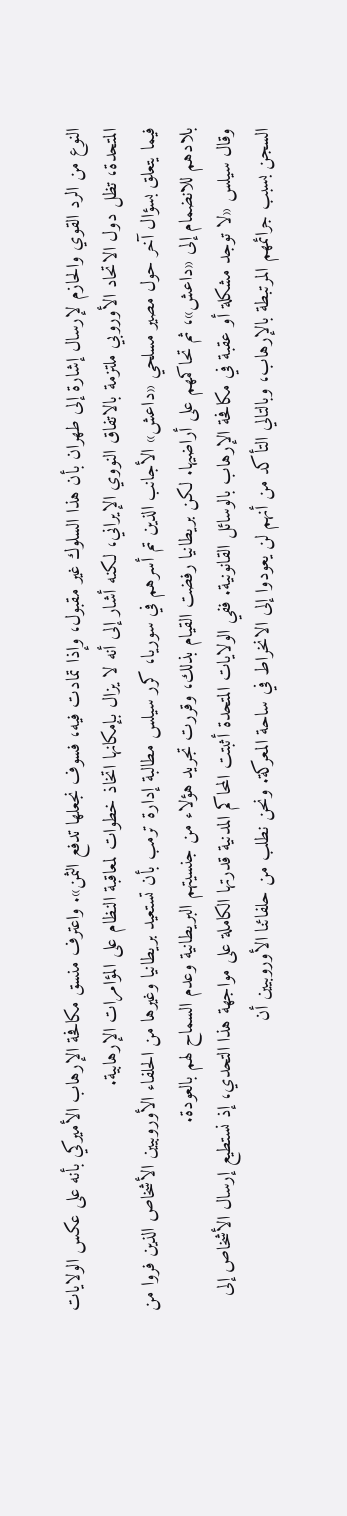النوع من الرد القوي والحازم لإرسال إشارة إلى طهران بأن هذا السلوك غير مقبول، وإذا تمادت فيه، فسوف نجعلها تدفع الثمن». واعترف منسق مكافحة الإرهاب الأميركي بأنه على عكس الولايات المتحدة، تظل دول الاتحاد الأوروبي ملتزمة بالاتفاق النووي الإيراني، لكنه أشار إلى أنه لا يزال بإمكانها اتخاذ خطوات لمعاقبة النظام على المؤامرات الإرهابية.
فيما يتعلق بسؤال آخر حول مصير مسلحي «داعش» الأجانب الذين تم أسرهم في سوريا، كرر سيلس مطالبة إدارة ترمب بأن تستعيد بريطانيا وغيرها من الحلفاء الأوروبيين الأشخاص الذين فروا من بلادهم للانضمام إلى «داعش»، ثم تحاكمهم على أراضيها. لكن بريطانيا رفضت القيام بذلك، وقررت تجريد هؤلاء من جنسيتهم البريطانية وعدم السماح لهم بالعودة.
وقال سيلس «لا توجد مشكلة أو عقبة في مكافحة الإرهاب بالوسائل القانونية. ففي الولايات المتحدة أثبتت المحاكم المدنية قدرتها الكاملة على مواجهة هذا التحدي، إذ نستطيع إرسال الأشخاص إلى السجن بسبب جرائمهم المرتبطة بالإرهاب، وبالتالي التأكد من أنهم لن يعودوا إلى الانخراط في ساحة المعركة. ونحن نطلب من حلفائنا الأوروبيين أن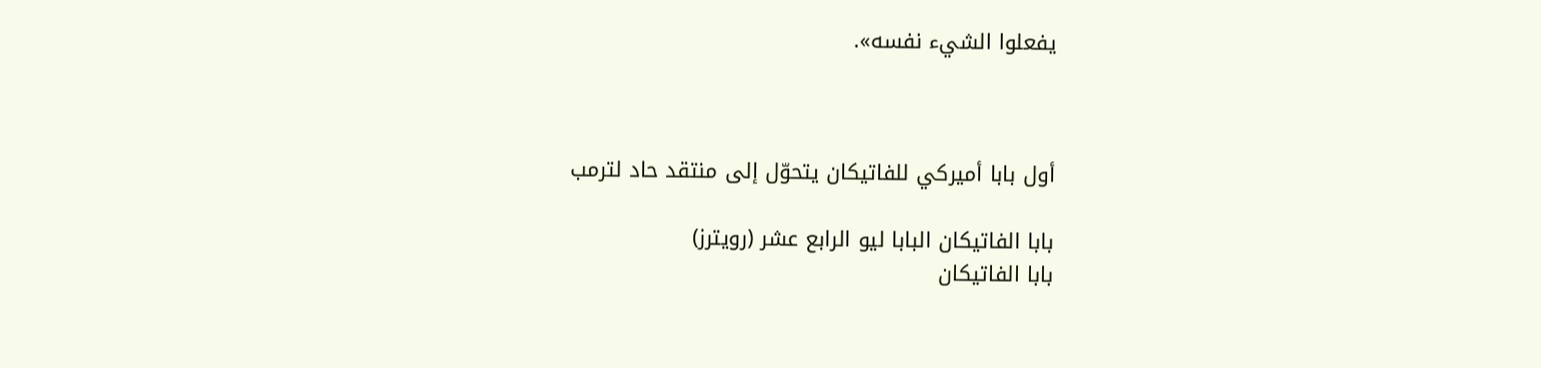يفعلوا الشيء نفسه».



أول بابا أميركي للفاتيكان يتحوّل إلى منتقد حاد لترمب

بابا الفاتيكان البابا ليو الرابع عشر (رويترز)
بابا الفاتيكان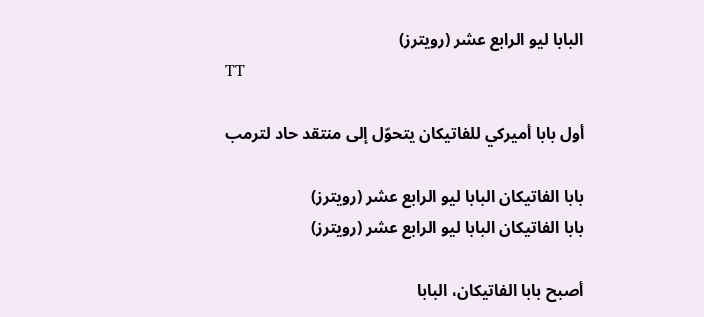البابا ليو الرابع عشر (رويترز)
TT

أول بابا أميركي للفاتيكان يتحوّل إلى منتقد حاد لترمب

بابا الفاتيكان البابا ليو الرابع عشر (رويترز)
بابا الفاتيكان البابا ليو الرابع عشر (رويترز)

أصبح بابا الفاتيكان، البابا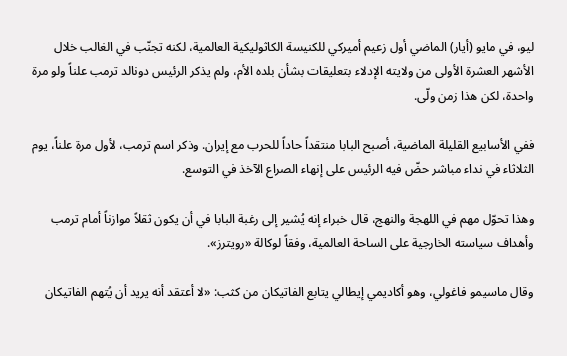ليو، في ‌مايو (أيار) الماضي أول زعيم أميركي للكنيسة الكاثوليكية العالمية، لكنه تجنّب في الغالب خلال الأشهر العشرة الأولى من ولايته الإدلاء بتعليقات بشأن بلده الأم، ولم يذكر الرئيس دونالد ترمب علناً ولو مرة واحدة، لكن هذا زمن ولّى.

ففي الأسابيع القليلة الماضية، أصبح البابا منتقداً حاداً للحرب مع إيران. وذكر اسم ترمب، لأول مرة علناً، يوم الثلاثاء في نداء مباشر حضّ فيه الرئيس على إنهاء الصراع الآخذ في التوسع.

وهذا تحوّل مهم في اللهجة والنهج، قال خبراء إنه يُشير إلى رغبة البابا في أن يكون ثقلاً موازناً أمام ترمب وأهداف سياسته الخارجية على الساحة العالمية، وفقاً لوكالة «رويترز».

وقال ماسيمو فاغولي، وهو أكاديمي إيطالي يتابع الفاتيكان من كثب: «لا أعتقد أنه يريد أن يُتهم الفاتيكان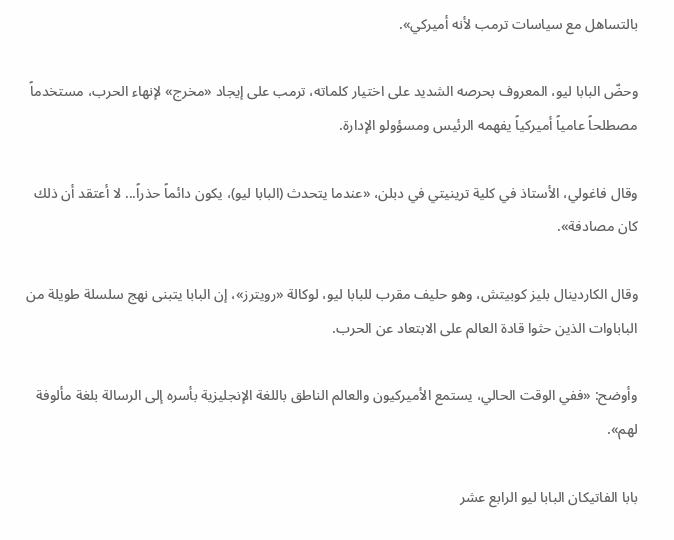بالتساهل مع سياسات ترمب لأنه أميركي».

وحضّ البابا ليو، المعروف بحرصه الشديد على اختيار كلماته، ترمب على إيجاد «مخرج» لإنهاء الحرب، مستخدماً مصطلحاً عامياً أميركياً يفهمه الرئيس ومسؤولو الإدارة.

وقال فاغولي، الأستاذ في كلية ترينيتي في دبلن، «عندما يتحدث (البابا ‌ليو)، يكون دائماً ‌حذراً... لا أعتقد أن ذلك كان مصادفة».

وقال الكاردينال بليز كوبيتش، وهو ‌حليف مقرب للبابا ليو، لوكالة «رويترز»، إن البابا يتبنى نهج سلسلة طويلة من الباباوات الذين حثوا قادة العالم على الابتعاد عن الحرب.

وأوضح: «ففي الوقت الحالي، يستمع الأميركيون والعالم الناطق باللغة الإنجليزية بأسره إلى الرسالة بلغة مألوفة لهم».

بابا الفاتيكان البابا ليو الرابع عشر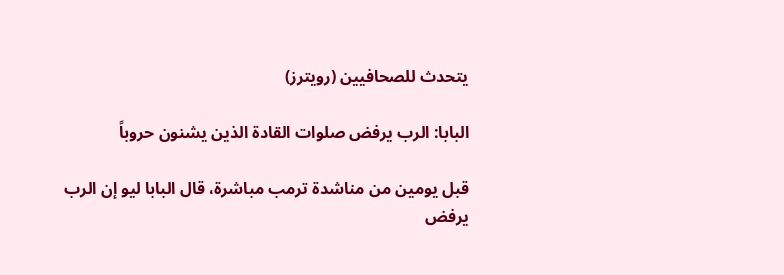يتحدث للصحافيين (رويترز)

البابا: الرب يرفض صلوات القادة الذين يشنون حروباً

قبل يومين من مناشدة ترمب مباشرة، قال البابا ليو إن الرب يرفض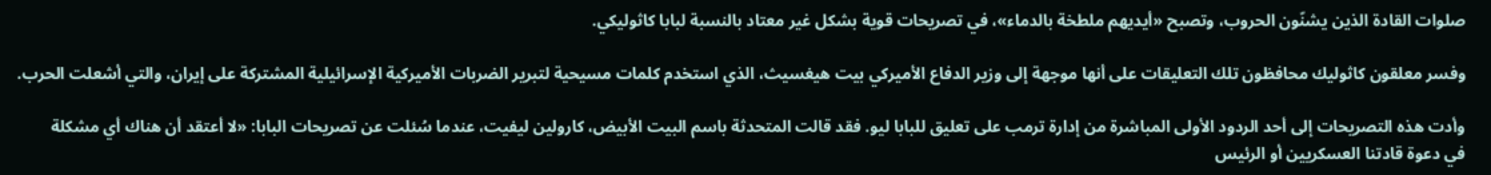صلوات القادة الذين يشنّون الحروب، وتصبح «أيديهم ملطخة بالدماء»، في تصريحات قوية بشكل غير معتاد بالنسبة لبابا كاثوليكي.

وفسر معلقون كاثوليك محافظون تلك التعليقات على أنها موجهة إلى وزير الدفاع الأميركي بيت هيغسيث، الذي استخدم كلمات مسيحية لتبرير الضربات الأميركية الإسرائيلية المشتركة على إيران، والتي أشعلت الحرب.

وأدت هذه التصريحات ‌إلى أحد الردود الأولى المباشرة من إدارة ترمب على تعليق للبابا ‌ليو. فقد قالت المتحدثة باسم البيت الأبيض، كارولين ليفيت، عندما سُئلت عن تصريحات البابا: «لا أعتقد أن هناك أي مشكلة في ‌دعوة قادتنا العسكريين أو الرئيس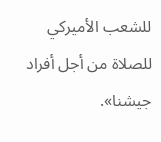للشعب الأميركي للصلاة من أجل أفراد جيشنا».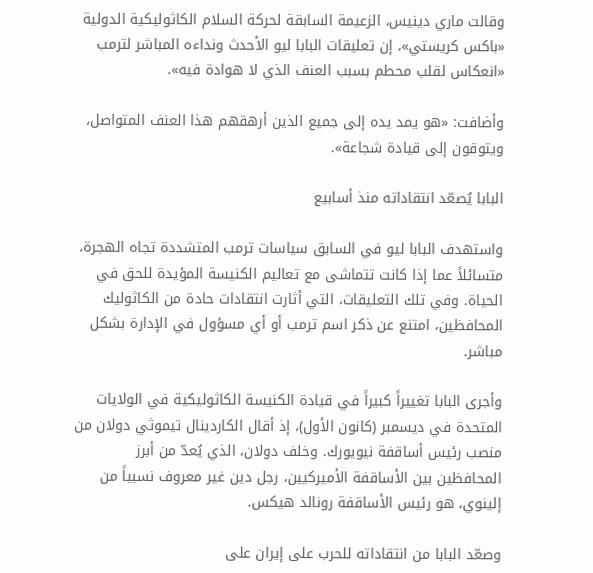وقالت ماري دينيس، الزعيمة السابقة ‌لحركة السلام الكاثوليكية الدولية «باكس كريستي»، إن تعليقات البابا ليو الأحدث ونداءه المباشر لترمب «انعكاس لقلب محطم بسبب العنف الذي لا هوادة فيه».

وأضافت: «هو يمد يده إلى جميع الذين أرهقهم هذا العنف المتواصل، ويتوقون إلى قيادة شجاعة».

البابا يُصعّد انتقاداته منذ أسابيع

واستهدف البابا ليو في السابق سياسات ترمب المتشددة تجاه الهجرة، متسائلاً عما إذا كانت تتماشى مع تعاليم الكنيسة ‌المؤيدة للحق في الحياة. وفي تلك التعليقات، التي أثارت انتقادات حادة من الكاثوليك المحافظين، امتنع عن ذكر اسم ترمب أو أي مسؤول في الإدارة بشكل مباشر.

وأجرى البابا تغييراً كبيراً في قيادة الكنيسة الكاثوليكية في الولايات المتحدة في ديسمبر (كانون الأول)، إذ أقال الكاردينال تيموثي دولان من منصب رئيس أساقفة نيويورك. وخلف دولان، الذي يُعدّ من أبرز المحافظين بين الأساقفة الأميركيين، رجل دين غير معروف نسبياً من إلينوي، هو رئيس الأساقفة رونالد هيكس.

وصعّد البابا من انتقاداته للحرب على إيران على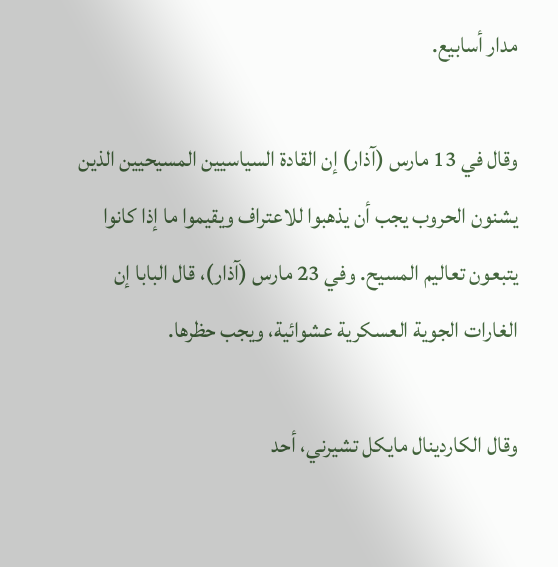مدار أسابيع.

وقال في 13 مارس (آذار) إن القادة السياسيين المسيحيين الذين يشنون الحروب يجب أن يذهبوا للاعتراف ويقيموا ما إذا كانوا يتبعون تعاليم المسيح. وفي 23 مارس (آذار)، قال البابا إن الغارات الجوية العسكرية عشوائية، ويجب حظرها.

وقال الكاردينال مايكل تشيرني، أحد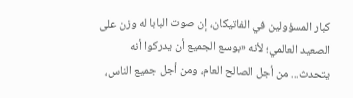كبار المسؤولين في الفاتيكان، إن صوت البابا له وزن على الصعيد العالمي؛ لأنه «بوسع الجميع أن يدركوا أنه يتحدث... من أجل الصالح العام، ومن أجل جميع الناس،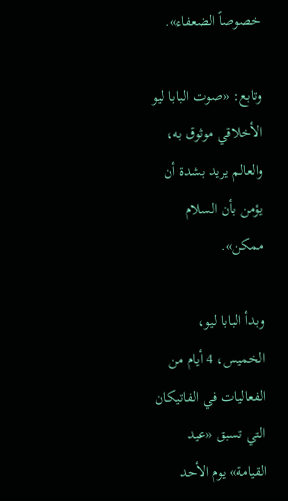خصوصاً الضعفاء».

وتابع: «صوت البابا ليو الأخلاقي موثوق به، والعالم يريد بشدة أن يؤمن بأن السلام ممكن».

وبدأ البابا ليو، الخميس، 4 أيام من الفعاليات في الفاتيكان التي تسبق «عيد القيامة» يوم الأحد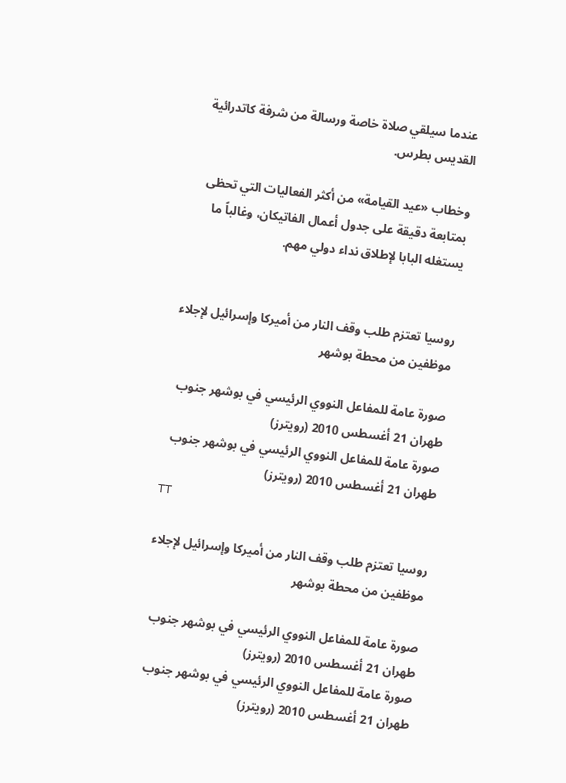عندما سيلقي صلاة خاصة ورسالة من شرفة كاتدرائية القديس بطرس.

وخطاب «عيد القيامة» من أكثر الفعاليات التي تحظى بمتابعة دقيقة على جدول أعمال الفاتيكان، وغالباً ما يستغله البابا لإطلاق نداء دولي مهم.


روسيا تعتزم طلب وقف النار من أميركا وإسرائيل لإجلاء موظفين من محطة بوشهر

صورة عامة للمفاعل النووي الرئيسي في بوشهر جنوب طهران 21 أغسطس 2010 (رويترز)
صورة عامة للمفاعل النووي الرئيسي في بوشهر جنوب طهران 21 أغسطس 2010 (رويترز)
TT

روسيا تعتزم طلب وقف النار من أميركا وإسرائيل لإجلاء موظفين من محطة بوشهر

صورة عامة للمفاعل النووي الرئيسي في بوشهر جنوب طهران 21 أغسطس 2010 (رويترز)
صورة عامة للمفاعل النووي الرئيسي في بوشهر جنوب طهران 21 أغسطس 2010 (رويترز)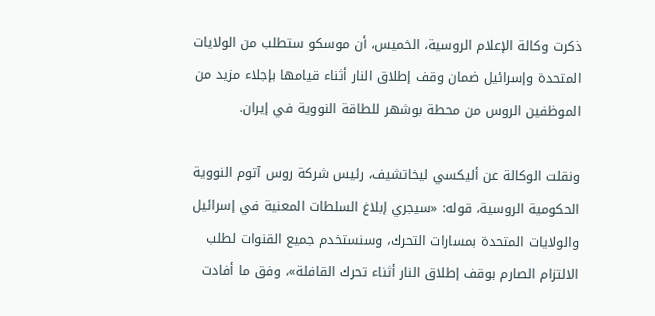ذكرت وكالة الإعلام الروسية، الخميس، أن موسكو ستطلب من الولايات المتحدة وإسرائيل ضمان وقف إطلاق النار أثناء قيامها بإجلاء مزيد من الموظفين الروس من محطة بوشهر للطاقة النووية في إيران.

ونقلت الوكالة عن أليكسي ليخاتشيف، رئيس شركة روس آتوم النووية الحكومية الروسية، قوله: «سيجري إبلاغ السلطات المعنية في إسرائيل والولايات المتحدة بمسارات التحرك، وسنستخدم جميع القنوات لطلب الالتزام الصارم بوقف إطلاق النار أثناء تحرك القافلة»، وفق ما أفادت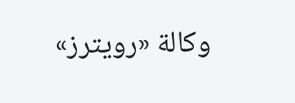وكالة «رويترز»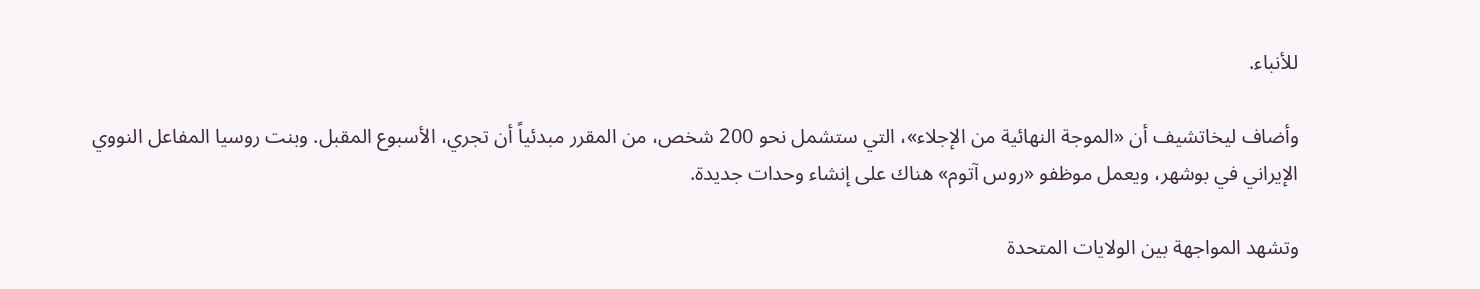للأنباء.

وأضاف ليخاتشيف أن «الموجة النهائية من الإجلاء»، التي ستشمل نحو 200 شخص، من المقرر مبدئياً أن تجري، الأسبوع المقبل. وبنت روسيا المفاعل النووي الإيراني في بوشهر، ويعمل موظفو «روس آتوم» هناك على إنشاء وحدات جديدة.

وتشهد المواجهة بين الولايات المتحدة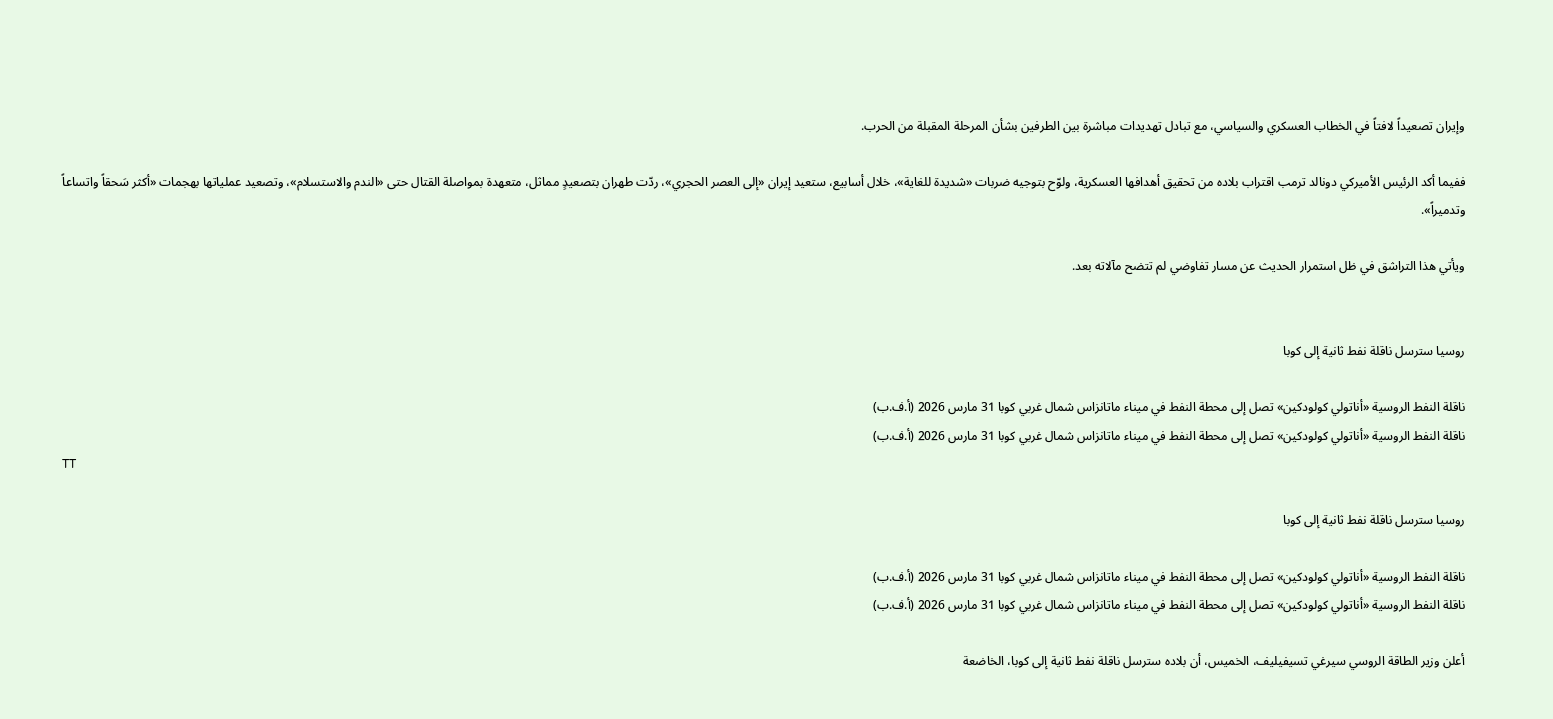وإيران تصعيداً لافتاً في الخطاب العسكري والسياسي، مع تبادل تهديدات مباشرة بين الطرفين بشأن المرحلة المقبلة من الحرب.

ففيما أكد الرئيس الأميركي دونالد ترمب اقتراب بلاده من تحقيق أهدافها العسكرية، ولوّح بتوجيه ضربات «شديدة للغاية»، خلال أسابيع، ستعيد إيران «إلى العصر الحجري»، ردّت طهران بتصعيدٍ مماثل، متعهدة بمواصلة القتال حتى «الندم والاستسلام»، وتصعيد عملياتها بهجمات «أكثر سَحقاً واتساعاً وتدميراً».

ويأتي هذا التراشق في ظل استمرار الحديث عن مسار تفاوضي لم تتضح مآلاته بعد.


روسيا سترسل ناقلة نفط ثانية إلى كوبا

ناقلة النفط الروسية «أناتولي كولودكين» تصل إلى محطة النفط في ميناء ماتانزاس شمال غربي كوبا 31 مارس 2026 (أ.ف.ب)
ناقلة النفط الروسية «أناتولي كولودكين» تصل إلى محطة النفط في ميناء ماتانزاس شمال غربي كوبا 31 مارس 2026 (أ.ف.ب)
TT

روسيا سترسل ناقلة نفط ثانية إلى كوبا

ناقلة النفط الروسية «أناتولي كولودكين» تصل إلى محطة النفط في ميناء ماتانزاس شمال غربي كوبا 31 مارس 2026 (أ.ف.ب)
ناقلة النفط الروسية «أناتولي كولودكين» تصل إلى محطة النفط في ميناء ماتانزاس شمال غربي كوبا 31 مارس 2026 (أ.ف.ب)

أعلن وزير الطاقة الروسي سيرغي تسيفيليف، الخميس، أن بلاده سترسل ناقلة نفط ثانية إلى كوبا، الخاضعة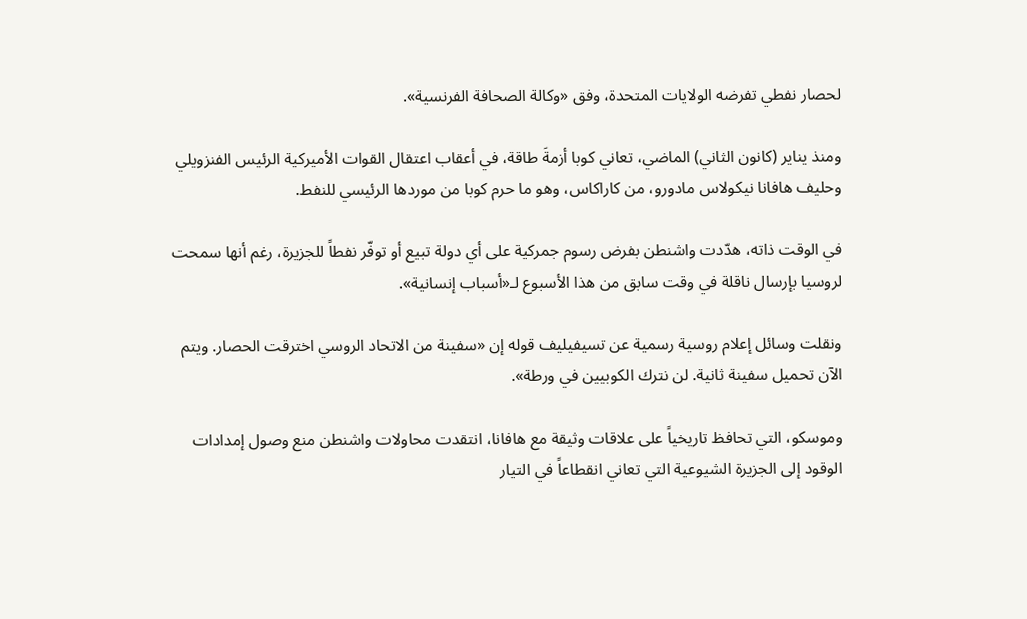لحصار نفطي تفرضه الولايات المتحدة، وفق «وكالة الصحافة الفرنسية».

ومنذ يناير (كانون الثاني) الماضي، تعاني كوبا أزمةَ طاقة، في أعقاب اعتقال القوات الأميركية الرئيس الفنزويلي وحليف هافانا نيكولاس مادورو، من كاراكاس، وهو ما حرم كوبا من موردها الرئيسي للنفط.

في الوقت ذاته، هدّدت واشنطن بفرض رسوم جمركية على أي دولة تبيع أو توفّر نفطاً للجزيرة، رغم أنها سمحت لروسيا بإرسال ناقلة في وقت سابق من هذا الأسبوع لـ«أسباب إنسانية».

ونقلت وسائل إعلام روسية رسمية عن تسيفيليف قوله إن «سفينة من الاتحاد الروسي اخترقت الحصار. ويتم الآن تحميل سفينة ثانية. لن نترك الكوبيين في ورطة».

وموسكو، التي تحافظ تاريخياً على علاقات وثيقة مع هافانا، انتقدت محاولات واشنطن منع وصول إمدادات الوقود إلى الجزيرة الشيوعية التي تعاني انقطاعاً في التيار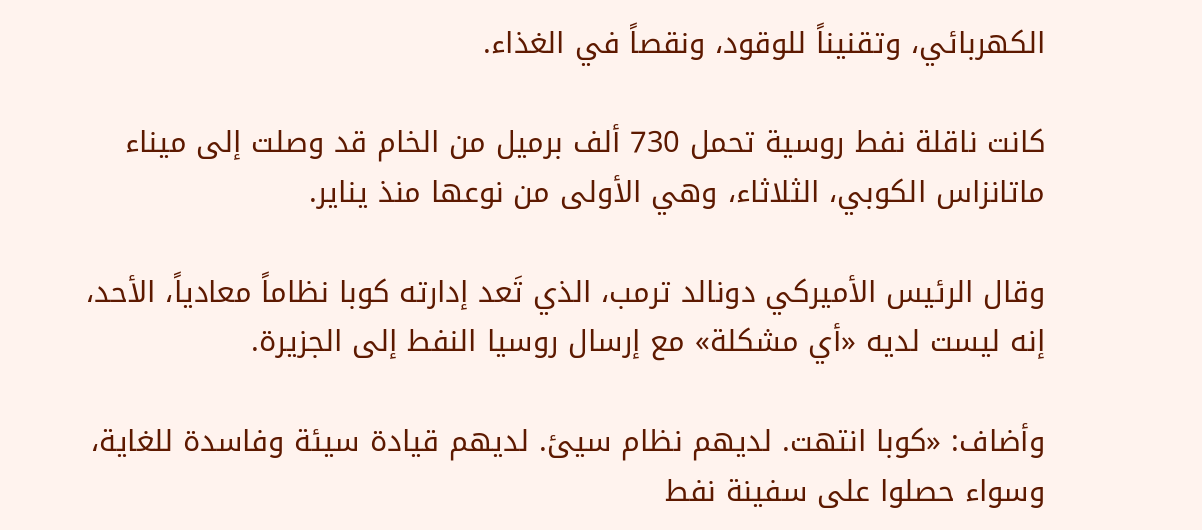الكهربائي، وتقنيناً للوقود، ونقصاً في الغذاء.

كانت ناقلة نفط روسية تحمل 730 ألف برميل من الخام قد وصلت إلى ميناء ماتانزاس الكوبي، الثلاثاء، وهي الأولى من نوعها منذ يناير.

وقال الرئيس الأميركي دونالد ترمب، الذي تَعد إدارته كوبا نظاماً معادياً، الأحد، إنه ليست لديه «أي مشكلة» مع إرسال روسيا النفط إلى الجزيرة.

وأضاف: «كوبا انتهت. لديهم نظام سيئ. لديهم قيادة سيئة وفاسدة للغاية، وسواء حصلوا على سفينة نفط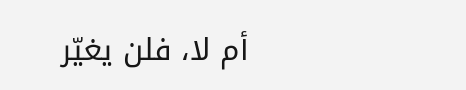أم لا، فلن يغيّر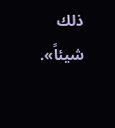ذلك شيئاً».